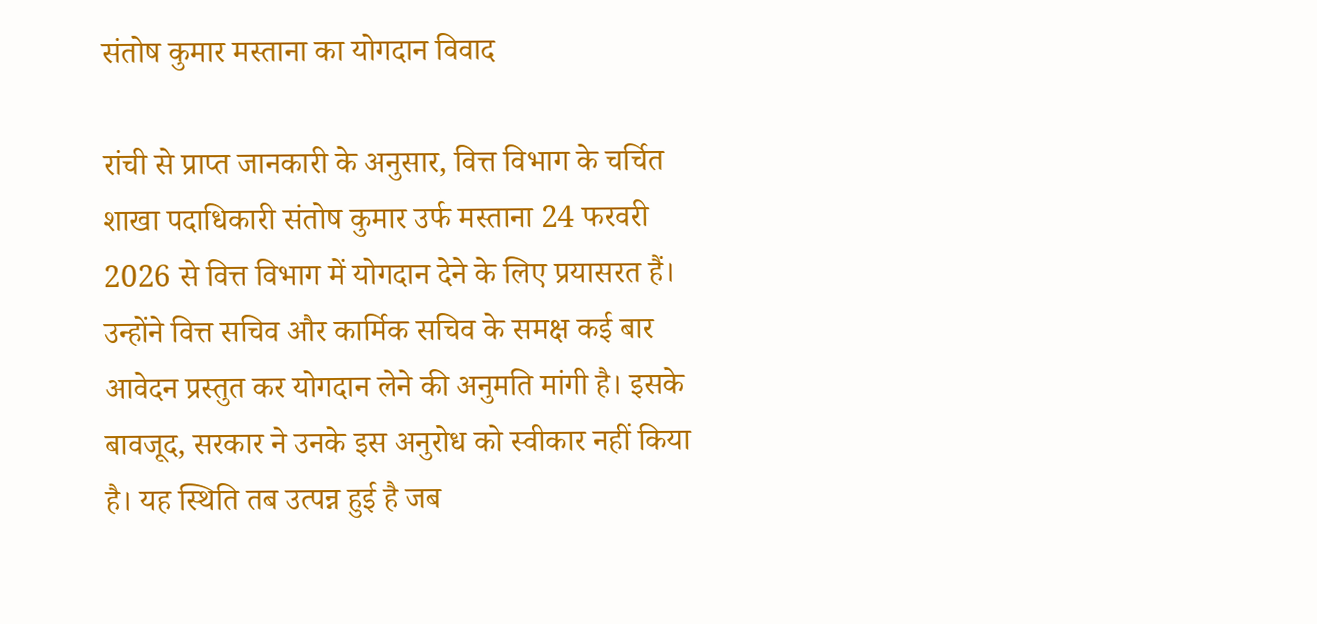संतोष कुमार मस्ताना का योगदान विवाद

रांची से प्राप्त जानकारी के अनुसार, वित्त विभाग के चर्चित शाखा पदाधिकारी संतोष कुमार उर्फ मस्ताना 24 फरवरी 2026 से वित्त विभाग में योगदान देने के लिए प्रयासरत हैं। उन्होंने वित्त सचिव और कार्मिक सचिव के समक्ष कई बार आवेदन प्रस्तुत कर योगदान लेने की अनुमति मांगी है। इसके बावजूद, सरकार ने उनके इस अनुरोध को स्वीकार नहीं किया है। यह स्थिति तब उत्पन्न हुई है जब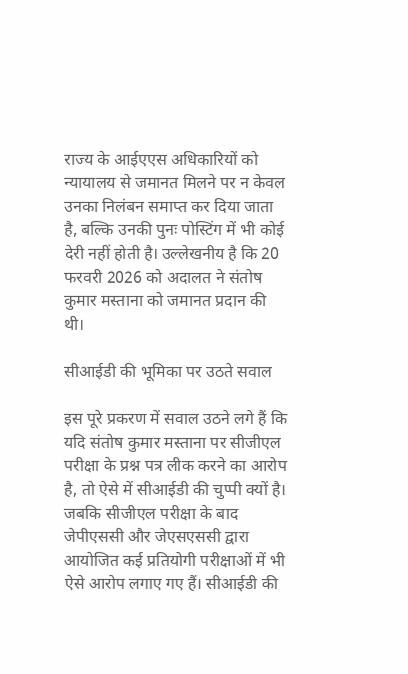राज्य के आईएएस अधिकारियों को न्यायालय से जमानत मिलने पर न केवल उनका निलंबन समाप्त कर दिया जाता है, बल्कि उनकी पुनः पोस्टिंग में भी कोई देरी नहीं होती है। उल्लेखनीय है कि 20 फरवरी 2026 को अदालत ने संतोष कुमार मस्ताना को जमानत प्रदान की थी।

सीआईडी की भूमिका पर उठते सवाल

इस पूरे प्रकरण में सवाल उठने लगे हैं कि यदि संतोष कुमार मस्ताना पर सीजीएल परीक्षा के प्रश्न पत्र लीक करने का आरोप है, तो ऐसे में सीआईडी की चुप्पी क्यों है। जबकि सीजीएल परीक्षा के बाद जेपीएससी और जेएसएससी द्वारा आयोजित कई प्रतियोगी परीक्षाओं में भी ऐसे आरोप लगाए गए हैं। सीआईडी की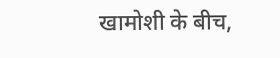खामोशी के बीच,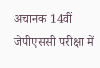अचानक 14वीं जेपीएससी परीक्षा में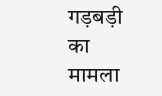गड़बड़ी का मामला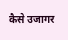कैसे उजागर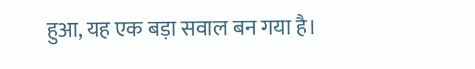हुआ, यह एक बड़ा सवाल बन गया है।